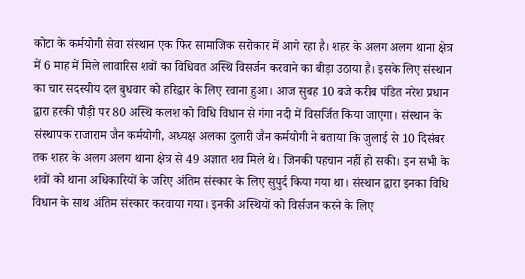कोटा के कर्मयोगी सेवा संस्थान एक फिर सामाजिक सरोकार में आगे रहा है। शहर के अलग अलग थाना क्षेत्र में 6 माह में मिले लावारिस शवों का विधिवत अस्थि विसर्जन करवाने का बीड़ा उठाया है। इसके लिए संस्थान का चार सदस्यीय दल बुधवार को हरिद्वार के लिए रवाना हुआ। आज सुबह 10 बजे करीब पंडित नरेश प्रधान द्वारा हरकी पौड़ी पर 80 अस्थि कलश को विधि विधान से गंगा नदी में विसर्जित किया जाएगा। संस्थान के संस्थापक राजाराम जैन कर्मयोगी, अध्यक्ष अलका दुलारी जैन कर्मयोगी ने बताया कि जुलाई से 10 दिसंबर तक शहर के अलग अलग थाना क्षेत्र से 49 अज्ञात शव मिले थे। जिनकी पहचान नहीं हो सकी। इन सभी के शवों को थाना अधिकारियों के जरिए अंतिम संस्कार के लिए सुपुर्द किया गया था। संस्थान द्वारा इनका विधि विधान के साथ अंतिम संस्कार करवाया गया। इनकी अस्थियों को विर्सजन करने के लिए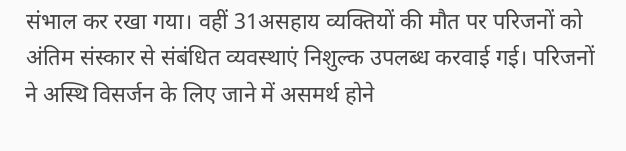संभाल कर रखा गया। वहीं 31असहाय व्यक्तियों की मौत पर परिजनों को अंतिम संस्कार से संबंधित व्यवस्थाएं निशुल्क उपलब्ध करवाई गई। परिजनों ने अस्थि विसर्जन के लिए जाने में असमर्थ होने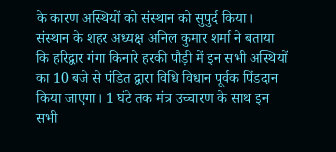के कारण अस्थियों को संस्थान को सुपुर्द किया।
संस्थान के शहर अध्यक्ष अनिल कुमार शर्मा ने बताया कि हरिद्वार गंगा किनारे हरकी पौड़ी में इन सभी अस्थियों का 10 बजे से पंडित द्वारा विधि विधान पूर्वक पिंडदान किया जाएगा। 1 घंटे तक मंत्र उच्चारण के साथ इन सभी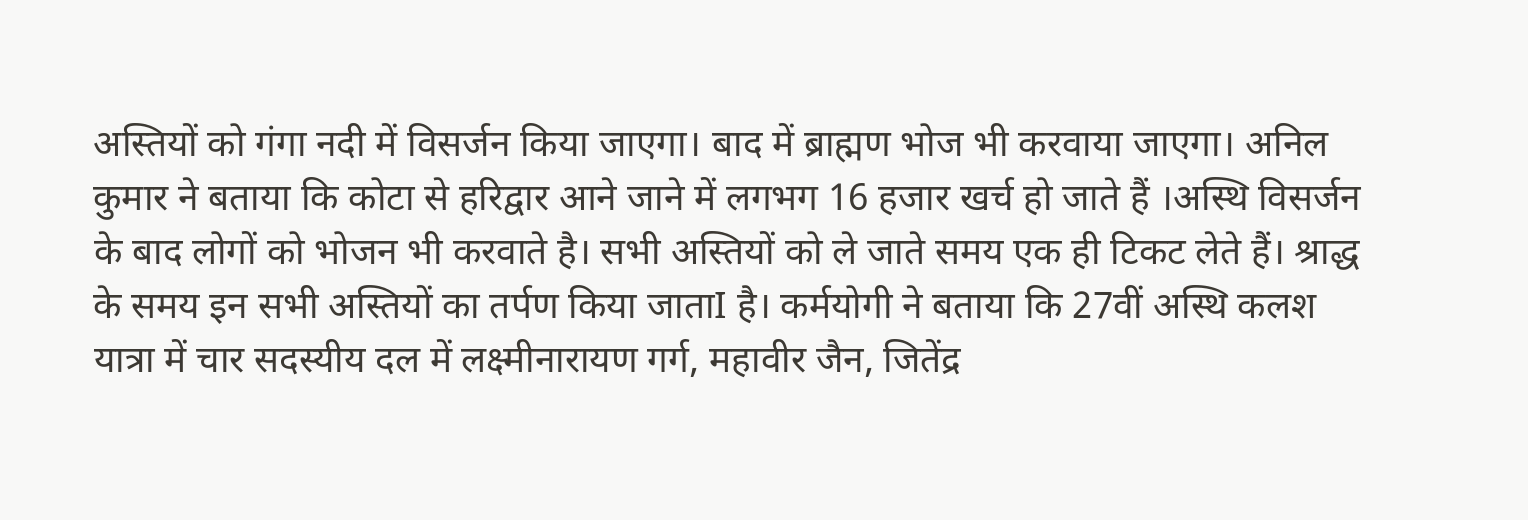अस्तियों को गंगा नदी में विसर्जन किया जाएगा। बाद में ब्राह्मण भोज भी करवाया जाएगा। अनिल कुमार ने बताया कि कोटा से हरिद्वार आने जाने में लगभग 16 हजार खर्च हो जाते हैं ।अस्थि विसर्जन के बाद लोगों को भोजन भी करवाते है। सभी अस्तियों को ले जाते समय एक ही टिकट लेते हैं। श्राद्ध के समय इन सभी अस्तियों का तर्पण किया जाताI है। कर्मयोगी ने बताया कि 27वीं अस्थि कलश यात्रा में चार सदस्यीय दल में लक्ष्मीनारायण गर्ग, महावीर जैन, जितेंद्र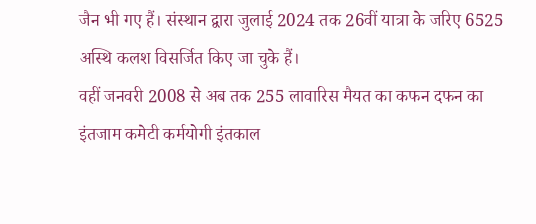जैन भी गए हैं। संस्थान द्वारा जुलाई 2024 तक 26वीं यात्रा के जरिए 6525 अस्थि कलश विसर्जित किए जा चुके हैं।
वहीं जनवरी 2008 से अब तक 255 लावारिस मैयत का कफन दफन का इंतजाम कमेटी कर्मयोगी इंतकाल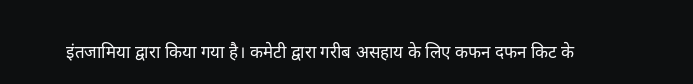इंतजामिया द्वारा किया गया है। कमेटी द्वारा गरीब असहाय के लिए कफन दफन किट के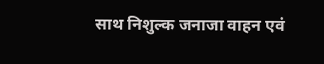साथ निशुल्क जनाजा वाहन एवं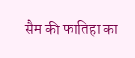सैम की फातिहा का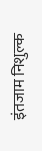इंतजाम निशुल्क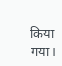किया गया।